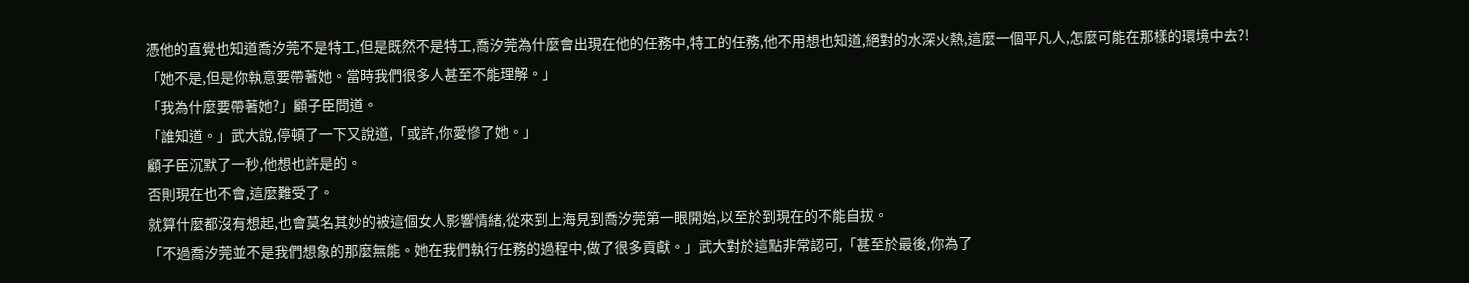憑他的直覺也知道喬汐莞不是特工,但是既然不是特工,喬汐莞為什麼會出現在他的任務中,特工的任務,他不用想也知道,絕對的水深火熱,這麼一個平凡人,怎麼可能在那樣的環境中去?!
「她不是,但是你執意要帶著她。當時我們很多人甚至不能理解。」
「我為什麼要帶著她?」顧子臣問道。
「誰知道。」武大說,停頓了一下又說道,「或許,你愛慘了她。」
顧子臣沉默了一秒,他想也許是的。
否則現在也不會,這麼難受了。
就算什麼都沒有想起,也會莫名其妙的被這個女人影響情緒,從來到上海見到喬汐莞第一眼開始,以至於到現在的不能自拔。
「不過喬汐莞並不是我們想象的那麼無能。她在我們執行任務的過程中,做了很多貢獻。」武大對於這點非常認可,「甚至於最後,你為了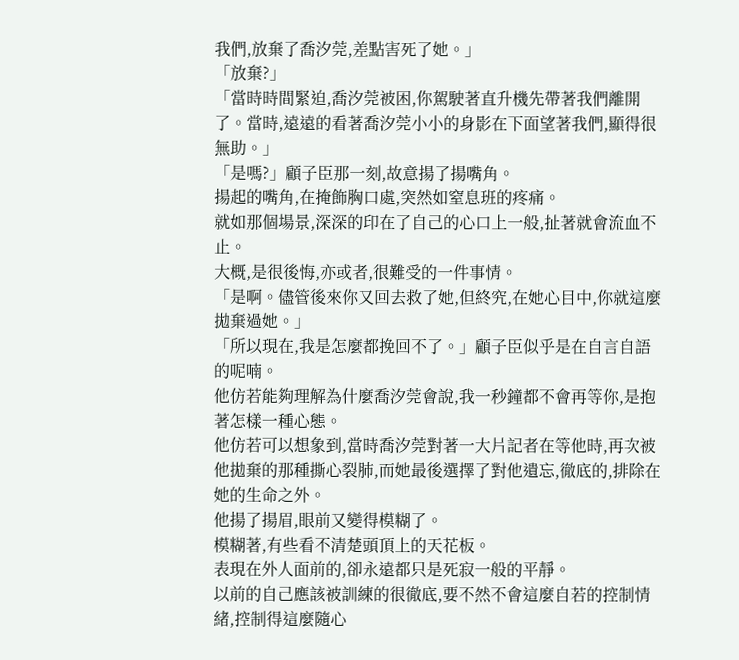我們,放棄了喬汐莞,差點害死了她。」
「放棄?」
「當時時間緊迫,喬汐莞被困,你駕駛著直升機先帶著我們離開了。當時,遠遠的看著喬汐莞小小的身影在下面望著我們,顯得很無助。」
「是嗎?」顧子臣那一刻,故意揚了揚嘴角。
揚起的嘴角,在掩飾胸口處,突然如窒息班的疼痛。
就如那個場景,深深的印在了自己的心口上一般,扯著就會流血不止。
大概,是很後悔,亦或者,很難受的一件事情。
「是啊。儘管後來你又回去救了她,但終究,在她心目中,你就這麼拋棄過她。」
「所以現在,我是怎麼都挽回不了。」顧子臣似乎是在自言自語的呢喃。
他仿若能夠理解為什麼喬汐莞會說,我一秒鐘都不會再等你,是抱著怎樣一種心態。
他仿若可以想象到,當時喬汐莞對著一大片記者在等他時,再次被他拋棄的那種撕心裂肺,而她最後選擇了對他遺忘,徹底的,排除在她的生命之外。
他揚了揚眉,眼前又變得模糊了。
模糊著,有些看不清楚頭頂上的天花板。
表現在外人面前的,卻永遠都只是死寂一般的平靜。
以前的自己應該被訓練的很徹底,要不然不會這麼自若的控制情緒,控制得這麼隨心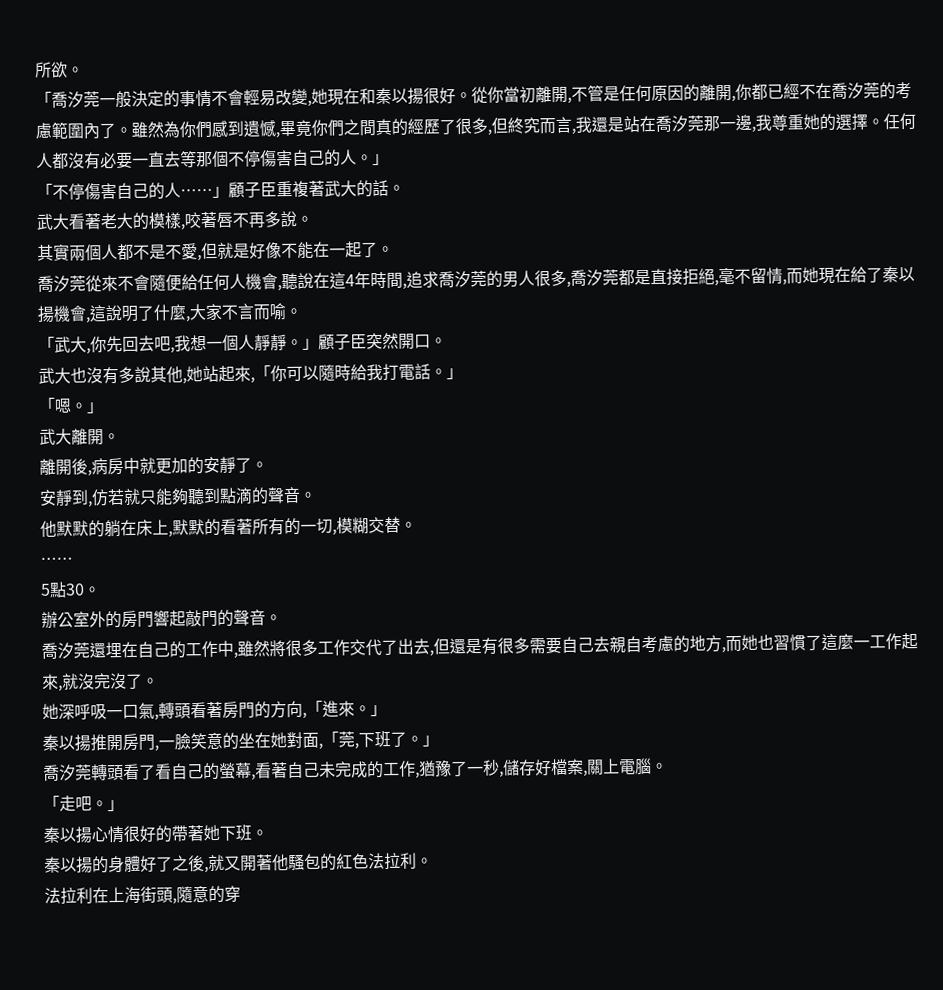所欲。
「喬汐莞一般決定的事情不會輕易改變,她現在和秦以揚很好。從你當初離開,不管是任何原因的離開,你都已經不在喬汐莞的考慮範圍內了。雖然為你們感到遺憾,畢竟你們之間真的經歷了很多,但終究而言,我還是站在喬汐莞那一邊,我尊重她的選擇。任何人都沒有必要一直去等那個不停傷害自己的人。」
「不停傷害自己的人……」顧子臣重複著武大的話。
武大看著老大的模樣,咬著唇不再多說。
其實兩個人都不是不愛,但就是好像不能在一起了。
喬汐莞從來不會隨便給任何人機會,聽說在這4年時間,追求喬汐莞的男人很多,喬汐莞都是直接拒絕,毫不留情,而她現在給了秦以揚機會,這說明了什麼,大家不言而喻。
「武大,你先回去吧,我想一個人靜靜。」顧子臣突然開口。
武大也沒有多說其他,她站起來,「你可以隨時給我打電話。」
「嗯。」
武大離開。
離開後,病房中就更加的安靜了。
安靜到,仿若就只能夠聽到點滴的聲音。
他默默的躺在床上,默默的看著所有的一切,模糊交替。
……
5點30。
辦公室外的房門響起敲門的聲音。
喬汐莞還埋在自己的工作中,雖然將很多工作交代了出去,但還是有很多需要自己去親自考慮的地方,而她也習慣了這麼一工作起來,就沒完沒了。
她深呼吸一口氣,轉頭看著房門的方向,「進來。」
秦以揚推開房門,一臉笑意的坐在她對面,「莞,下班了。」
喬汐莞轉頭看了看自己的螢幕,看著自己未完成的工作,猶豫了一秒,儲存好檔案,關上電腦。
「走吧。」
秦以揚心情很好的帶著她下班。
秦以揚的身體好了之後,就又開著他騷包的紅色法拉利。
法拉利在上海街頭,隨意的穿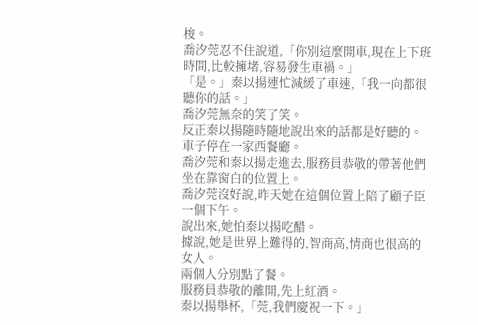梭。
喬汐莞忍不住說道,「你別這麼開車,現在上下班時間,比較擁堵,容易發生車禍。」
「是。」秦以揚連忙減緩了車速,「我一向都很聽你的話。」
喬汐莞無奈的笑了笑。
反正秦以揚隨時隨地說出來的話都是好聽的。
車子停在一家西餐廳。
喬汐莞和秦以揚走進去,服務員恭敬的帶著他們坐在靠窗白的位置上。
喬汐莞沒好說,昨天她在這個位置上陪了顧子臣一個下午。
說出來,她怕秦以揚吃醋。
據說,她是世界上難得的,智商高,情商也很高的女人。
兩個人分別點了餐。
服務員恭敬的離開,先上紅酒。
秦以揚舉杯,「莞,我們慶祝一下。」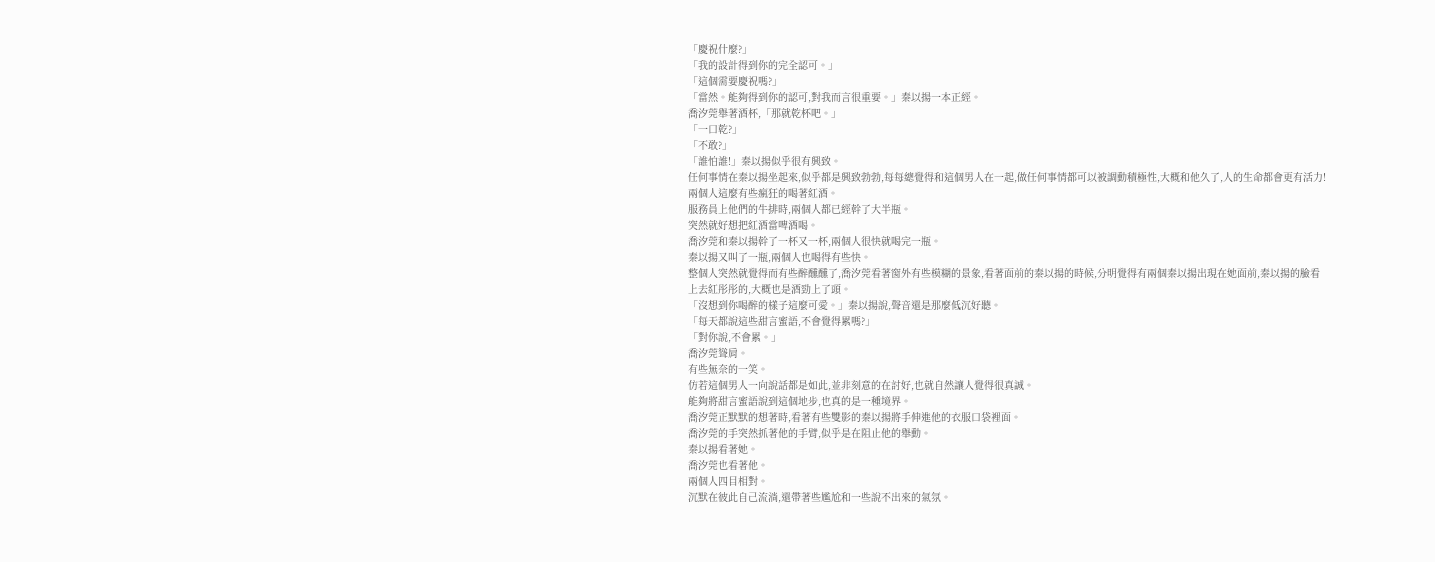「慶祝什麼?」
「我的設計得到你的完全認可。」
「這個需要慶祝嗎?」
「當然。能夠得到你的認可,對我而言很重要。」秦以揚一本正經。
喬汐莞舉著酒杯,「那就乾杯吧。」
「一口乾?」
「不敢?」
「誰怕誰!」秦以揚似乎很有興致。
任何事情在秦以揚坐起來,似乎都是興致勃勃,每每總覺得和這個男人在一起,做任何事情都可以被調動積極性,大概和他久了,人的生命都會更有活力!
兩個人這麼有些瘋狂的喝著紅酒。
服務員上他們的牛排時,兩個人都已經幹了大半瓶。
突然就好想把紅酒當啤酒喝。
喬汐莞和秦以揚幹了一杯又一杯,兩個人很快就喝完一瓶。
秦以揚又叫了一瓶,兩個人也喝得有些快。
整個人突然就覺得而有些醉醺醺了,喬汐莞看著窗外有些模糊的景象,看著面前的秦以揚的時候,分明覺得有兩個秦以揚出現在她面前,秦以揚的臉看上去紅彤彤的,大概也是酒勁上了頭。
「沒想到你喝醉的樣子這麼可愛。」秦以揚說,聲音還是那麼低沉好聽。
「每天都說這些甜言蜜語,不會覺得累嗎?」
「對你說,不會累。」
喬汐莞聳肩。
有些無奈的一笑。
仿若這個男人一向說話都是如此,並非刻意的在討好,也就自然讓人覺得很真誠。
能夠將甜言蜜語說到這個地步,也真的是一種境界。
喬汐莞正默默的想著時,看著有些雙影的秦以揚將手伸進他的衣服口袋裡面。
喬汐莞的手突然抓著他的手臂,似乎是在阻止他的舉動。
秦以揚看著她。
喬汐莞也看著他。
兩個人四目相對。
沉默在彼此自己流淌,還帶著些尷尬和一些說不出來的氣氛。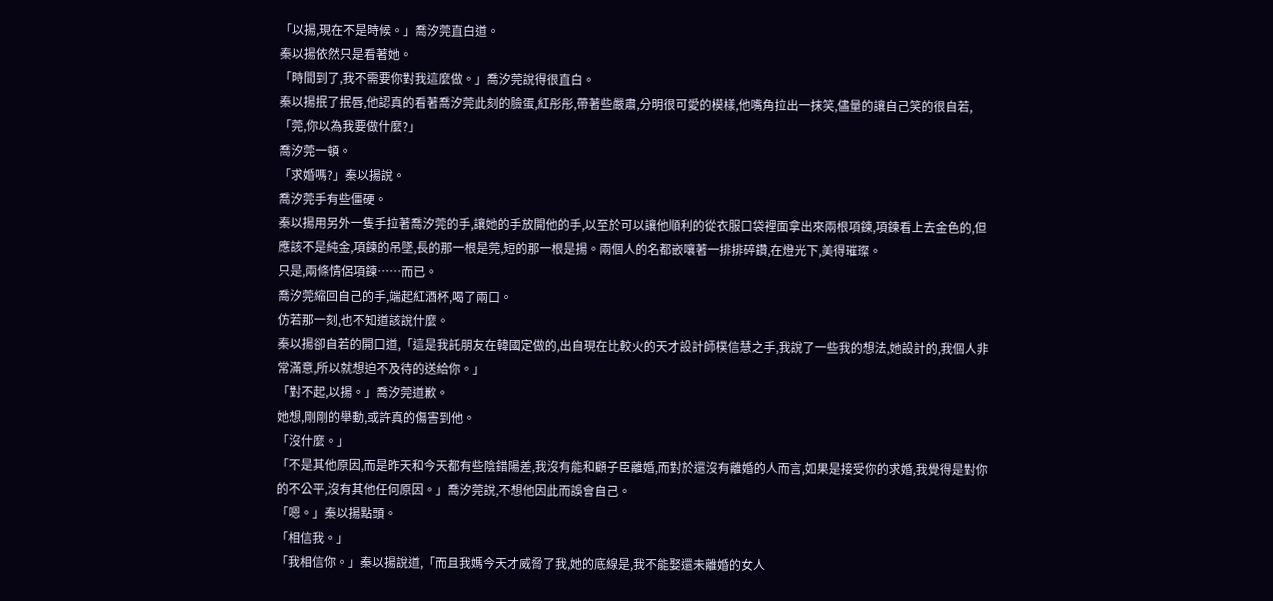「以揚,現在不是時候。」喬汐莞直白道。
秦以揚依然只是看著她。
「時間到了,我不需要你對我這麼做。」喬汐莞說得很直白。
秦以揚抿了抿唇,他認真的看著喬汐莞此刻的臉蛋,紅彤彤,帶著些嚴肅,分明很可愛的模樣,他嘴角拉出一抹笑,儘量的讓自己笑的很自若,「莞,你以為我要做什麼?」
喬汐莞一頓。
「求婚嗎?」秦以揚說。
喬汐莞手有些僵硬。
秦以揚用另外一隻手拉著喬汐莞的手,讓她的手放開他的手,以至於可以讓他順利的從衣服口袋裡面拿出來兩根項鍊,項鍊看上去金色的,但應該不是純金,項鍊的吊墜,長的那一根是莞,短的那一根是揚。兩個人的名都嵌嚷著一排排碎鑽,在燈光下,美得璀璨。
只是,兩條情侶項鍊……而已。
喬汐莞縮回自己的手,端起紅酒杯,喝了兩口。
仿若那一刻,也不知道該說什麼。
秦以揚卻自若的開口道,「這是我託朋友在韓國定做的,出自現在比較火的天才設計師樸信慧之手,我說了一些我的想法,她設計的,我個人非常滿意,所以就想迫不及待的送給你。」
「對不起,以揚。」喬汐莞道歉。
她想,剛剛的舉動,或許真的傷害到他。
「沒什麼。」
「不是其他原因,而是昨天和今天都有些陰錯陽差,我沒有能和顧子臣離婚,而對於還沒有離婚的人而言,如果是接受你的求婚,我覺得是對你的不公平,沒有其他任何原因。」喬汐莞說,不想他因此而誤會自己。
「嗯。」秦以揚點頭。
「相信我。」
「我相信你。」秦以揚說道,「而且我媽今天才威脅了我,她的底線是,我不能娶還未離婚的女人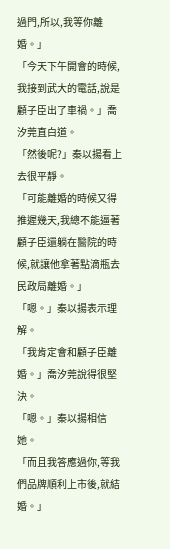過門,所以,我等你離婚。」
「今天下午開會的時候,我接到武大的電話,說是顧子臣出了車禍。」喬汐莞直白道。
「然後呢?」秦以揚看上去很平靜。
「可能離婚的時候又得推遲幾天,我總不能逼著顧子臣還躺在醫院的時候,就讓他拿著點滴瓶去民政局離婚。」
「嗯。」秦以揚表示理解。
「我肯定會和顧子臣離婚。」喬汐莞說得很堅決。
「嗯。」秦以揚相信她。
「而且我答應過你,等我們品牌順利上市後,就結婚。」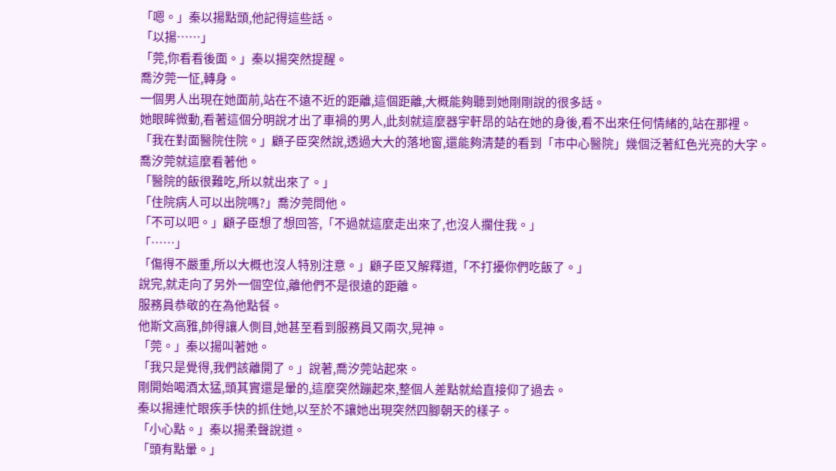「嗯。」秦以揚點頭,他記得這些話。
「以揚……」
「莞,你看看後面。」秦以揚突然提醒。
喬汐莞一怔,轉身。
一個男人出現在她面前,站在不遠不近的距離,這個距離,大概能夠聽到她剛剛說的很多話。
她眼眸微動,看著這個分明說才出了車禍的男人,此刻就這麼器宇軒昂的站在她的身後,看不出來任何情緒的,站在那裡。
「我在對面醫院住院。」顧子臣突然說,透過大大的落地窗,還能夠清楚的看到「市中心醫院」幾個泛著紅色光亮的大字。
喬汐莞就這麼看著他。
「醫院的飯很難吃,所以就出來了。」
「住院病人可以出院嗎?」喬汐莞問他。
「不可以吧。」顧子臣想了想回答,「不過就這麼走出來了,也沒人攔住我。」
「……」
「傷得不嚴重,所以大概也沒人特別注意。」顧子臣又解釋道,「不打擾你們吃飯了。」
說完,就走向了另外一個空位,離他們不是很遠的距離。
服務員恭敬的在為他點餐。
他斯文高雅,帥得讓人側目,她甚至看到服務員又兩次,晃神。
「莞。」秦以揚叫著她。
「我只是覺得,我們該離開了。」說著,喬汐莞站起來。
剛開始喝酒太猛,頭其實還是暈的,這麼突然蹦起來,整個人差點就給直接仰了過去。
秦以揚連忙眼疾手快的抓住她,以至於不讓她出現突然四腳朝天的樣子。
「小心點。」秦以揚柔聲說道。
「頭有點暈。」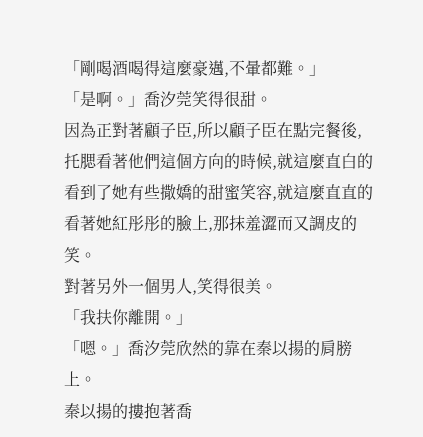「剛喝酒喝得這麼豪邁,不暈都難。」
「是啊。」喬汐莞笑得很甜。
因為正對著顧子臣,所以顧子臣在點完餐後,托腮看著他們這個方向的時候,就這麼直白的看到了她有些撒嬌的甜蜜笑容,就這麼直直的看著她紅彤彤的臉上,那抹羞澀而又調皮的笑。
對著另外一個男人,笑得很美。
「我扶你離開。」
「嗯。」喬汐莞欣然的靠在秦以揚的肩膀上。
秦以揚的摟抱著喬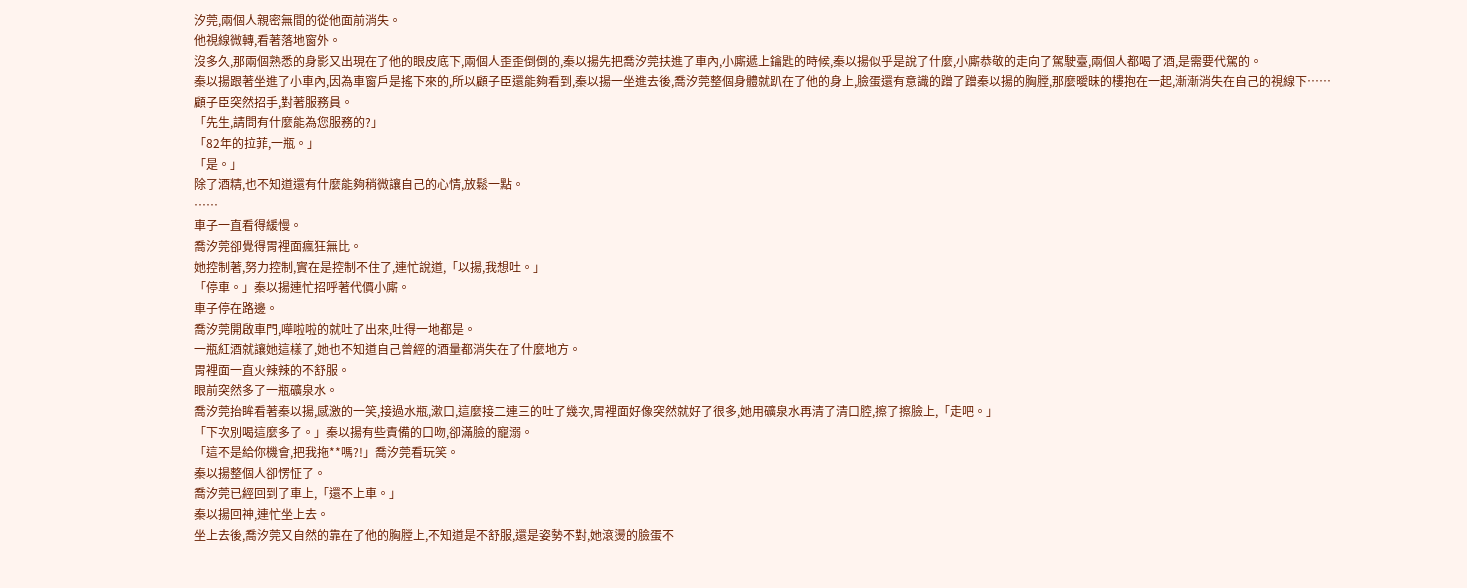汐莞,兩個人親密無間的從他面前消失。
他視線微轉,看著落地窗外。
沒多久,那兩個熟悉的身影又出現在了他的眼皮底下,兩個人歪歪倒倒的,秦以揚先把喬汐莞扶進了車內,小廝遞上鑰匙的時候,秦以揚似乎是說了什麼,小廝恭敬的走向了駕駛臺,兩個人都喝了酒,是需要代駕的。
秦以揚跟著坐進了小車內,因為車窗戶是搖下來的,所以顧子臣還能夠看到,秦以揚一坐進去後,喬汐莞整個身體就趴在了他的身上,臉蛋還有意識的蹭了蹭秦以揚的胸膛,那麼曖昧的樓抱在一起,漸漸消失在自己的視線下……
顧子臣突然招手,對著服務員。
「先生,請問有什麼能為您服務的?」
「82年的拉菲,一瓶。」
「是。」
除了酒精,也不知道還有什麼能夠稍微讓自己的心情,放鬆一點。
……
車子一直看得緩慢。
喬汐莞卻覺得胃裡面瘋狂無比。
她控制著,努力控制,實在是控制不住了,連忙說道,「以揚,我想吐。」
「停車。」秦以揚連忙招呼著代價小廝。
車子停在路邊。
喬汐莞開啟車門,嘩啦啦的就吐了出來,吐得一地都是。
一瓶紅酒就讓她這樣了,她也不知道自己曾經的酒量都消失在了什麼地方。
胃裡面一直火辣辣的不舒服。
眼前突然多了一瓶礦泉水。
喬汐莞抬眸看著秦以揚,感激的一笑,接過水瓶,漱口,這麼接二連三的吐了幾次,胃裡面好像突然就好了很多,她用礦泉水再清了清口腔,擦了擦臉上,「走吧。」
「下次別喝這麼多了。」秦以揚有些責備的口吻,卻滿臉的寵溺。
「這不是給你機會,把我拖**嗎?!」喬汐莞看玩笑。
秦以揚整個人卻愣怔了。
喬汐莞已經回到了車上,「還不上車。」
秦以揚回神,連忙坐上去。
坐上去後,喬汐莞又自然的靠在了他的胸膛上,不知道是不舒服,還是姿勢不對,她滾燙的臉蛋不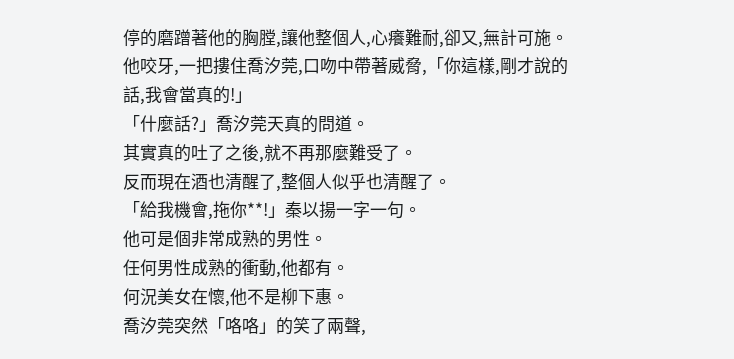停的磨蹭著他的胸膛,讓他整個人,心癢難耐,卻又,無計可施。
他咬牙,一把摟住喬汐莞,口吻中帶著威脅,「你這樣,剛才說的話,我會當真的!」
「什麼話?」喬汐莞天真的問道。
其實真的吐了之後,就不再那麼難受了。
反而現在酒也清醒了,整個人似乎也清醒了。
「給我機會,拖你**!」秦以揚一字一句。
他可是個非常成熟的男性。
任何男性成熟的衝動,他都有。
何況美女在懷,他不是柳下惠。
喬汐莞突然「咯咯」的笑了兩聲,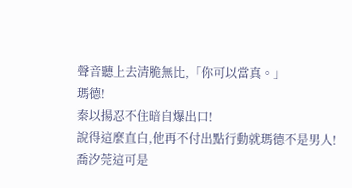聲音聽上去清脆無比,「你可以當真。」
瑪德!
秦以揚忍不住暗自爆出口!
說得這麼直白,他再不付出點行動就瑪德不是男人!
喬汐莞這可是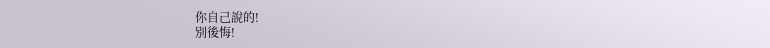你自己說的!
別後悔!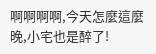啊啊啊啊,今天怎麼這麼晚,小宅也是醉了!